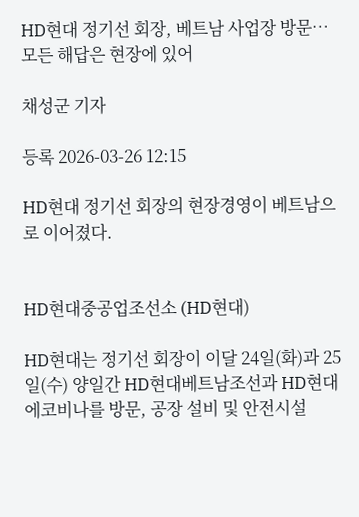HD현대 정기선 회장, 베트남 사업장 방문… 모든 해답은 현장에 있어

채성군 기자

등록 2026-03-26 12:15

HD현대 정기선 회장의 현장경영이 베트남으로 이어졌다.


HD현대중공업조선소 (HD현대)

HD현대는 정기선 회장이 이달 24일(화)과 25일(수) 양일간 HD현대베트남조선과 HD현대에코비나를 방문, 공장 설비 및 안전시설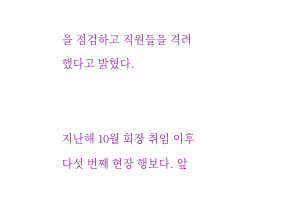을 점검하고 직원들을 격려했다고 밝혔다.


지난해 10월 회장 취임 이후 다섯 번째 현장 행보다. 앞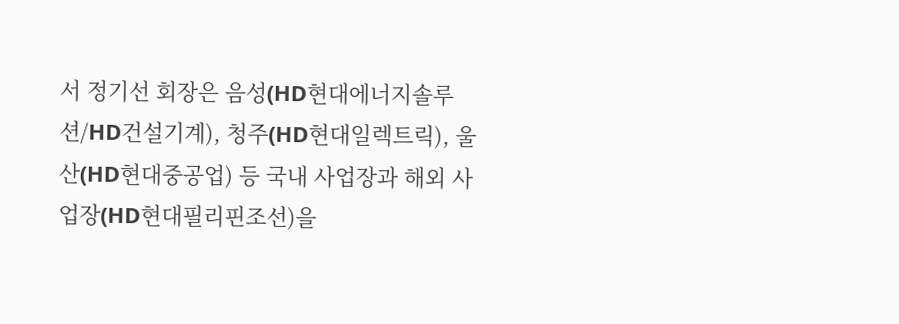서 정기선 회장은 음성(HD현대에너지솔루션/HD건설기계), 청주(HD현대일렉트릭), 울산(HD현대중공업) 등 국내 사업장과 해외 사업장(HD현대필리핀조선)을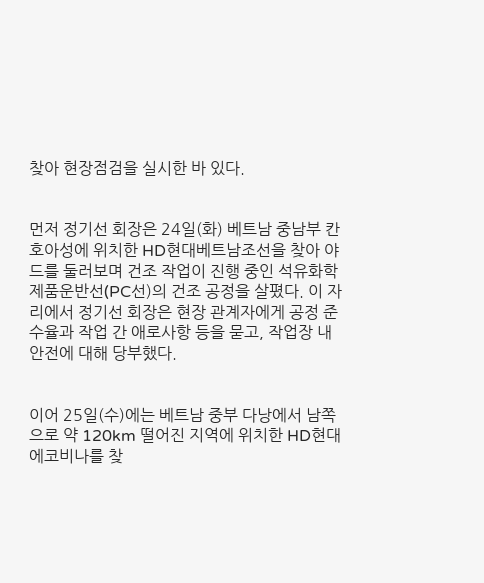찾아 현장점검을 실시한 바 있다.


먼저 정기선 회장은 24일(화) 베트남 중남부 칸호아성에 위치한 HD현대베트남조선을 찾아 야드를 둘러보며 건조 작업이 진행 중인 석유화학제품운반선(PC선)의 건조 공정을 살폈다. 이 자리에서 정기선 회장은 현장 관계자에게 공정 준수율과 작업 간 애로사항 등을 묻고, 작업장 내 안전에 대해 당부했다.


이어 25일(수)에는 베트남 중부 다낭에서 남쪽으로 약 120km 떨어진 지역에 위치한 HD현대에코비나를 찾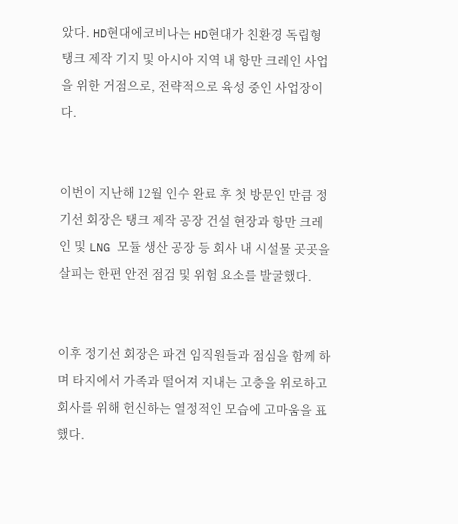았다. HD현대에코비나는 HD현대가 친환경 독립형 탱크 제작 기지 및 아시아 지역 내 항만 크레인 사업을 위한 거점으로, 전략적으로 육성 중인 사업장이다.


이번이 지난해 12월 인수 완료 후 첫 방문인 만큼 정기선 회장은 탱크 제작 공장 건설 현장과 항만 크레인 및 LNG 모듈 생산 공장 등 회사 내 시설물 곳곳을 살피는 한편 안전 점검 및 위험 요소를 발굴했다.


이후 정기선 회장은 파견 임직원들과 점심을 함께 하며 타지에서 가족과 떨어져 지내는 고충을 위로하고 회사를 위해 헌신하는 열정적인 모습에 고마움을 표했다.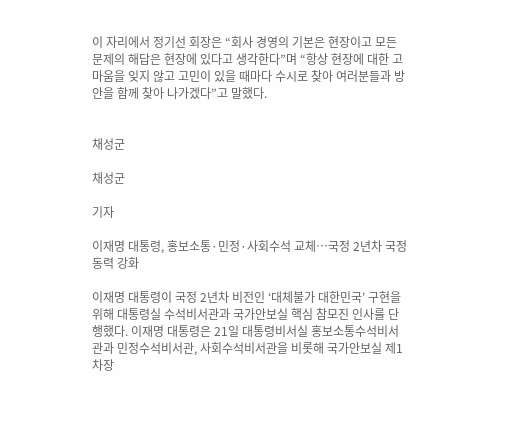이 자리에서 정기선 회장은 “회사 경영의 기본은 현장이고 모든 문제의 해답은 현장에 있다고 생각한다”며 “항상 현장에 대한 고마움을 잊지 않고 고민이 있을 때마다 수시로 찾아 여러분들과 방안을 함께 찾아 나가겠다”고 말했다.


채성군

채성군

기자

이재명 대통령, 홍보소통·민정·사회수석 교체…국정 2년차 국정동력 강화

이재명 대통령이 국정 2년차 비전인 ‘대체불가 대한민국’ 구현을 위해 대통령실 수석비서관과 국가안보실 핵심 참모진 인사를 단행했다. 이재명 대통령은 21일 대통령비서실 홍보소통수석비서관과 민정수석비서관, 사회수석비서관을 비롯해 국가안보실 제1차장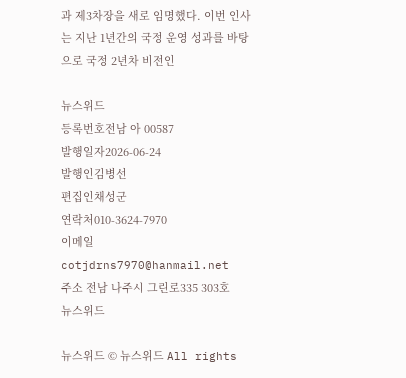과 제3차장을 새로 임명했다. 이번 인사는 지난 1년간의 국정 운영 성과를 바탕으로 국정 2년차 비전인

뉴스위드
등록번호전남 아 00587
발행일자2026-06-24
발행인김병선
편집인채성군
연락처010-3624-7970
이메일cotjdrns7970@hanmail.net
주소 전남 나주시 그린로335 303호
뉴스위드

뉴스위드 © 뉴스위드 All rights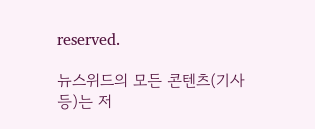reserved.

뉴스위드의 모든 콘텐츠(기사 등)는 저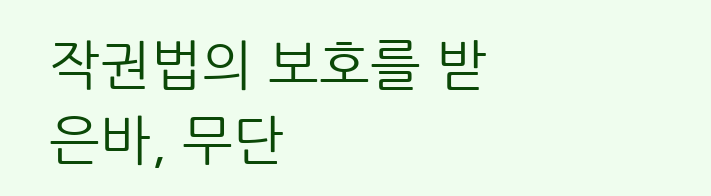작권법의 보호를 받은바, 무단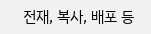전재, 복사, 배포 등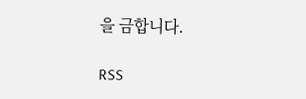을 금합니다.

RSS